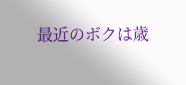最近のボクは歳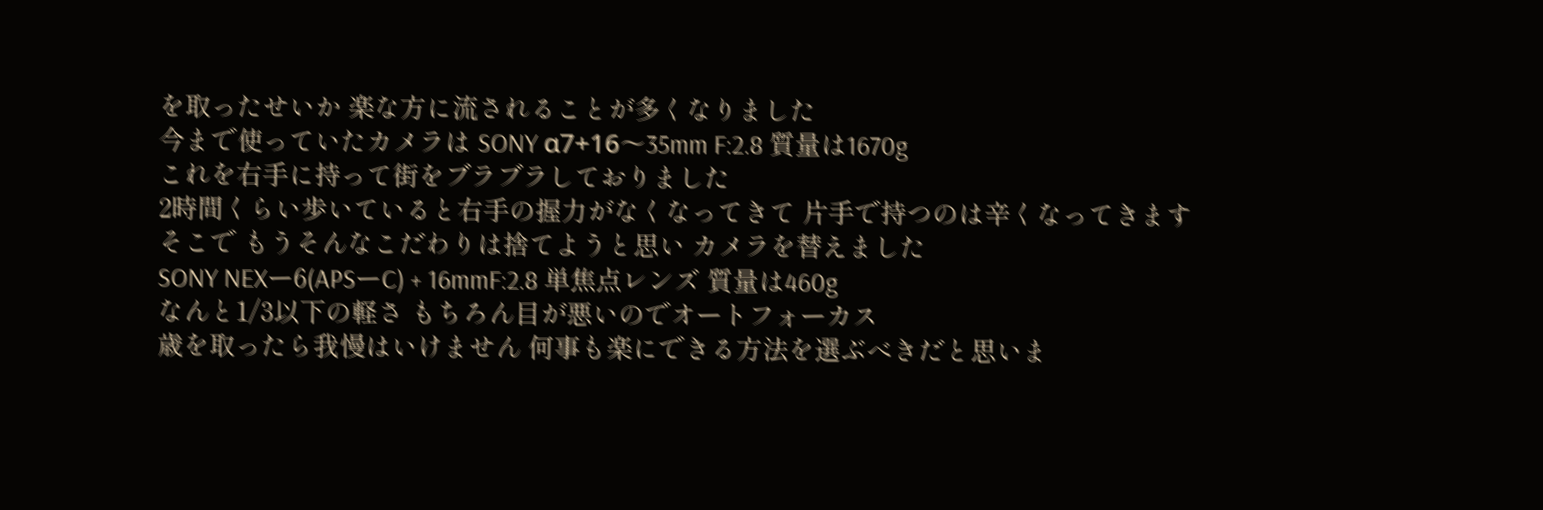を取ったせいか 楽な方に流されることが多くなりました
今まで使っていたカメラは SONY α7+16〜35mm F:2.8 質量は1670g
これを右手に持って街をブラブラしておりました
2時間くらい歩いていると右手の握力がなくなってきて 片手で持つのは辛くなってきます
そこで もうそんなこだわりは捨てようと思い カメラを替えました
SONY NEXー6(APSーC) + 16mmF:2.8 単焦点レンズ 質量は460g
なんと1/3以下の軽さ もちろん目が悪いのでオートフォーカス
歳を取ったら我慢はいけません 何事も楽にできる方法を選ぶべきだと思いま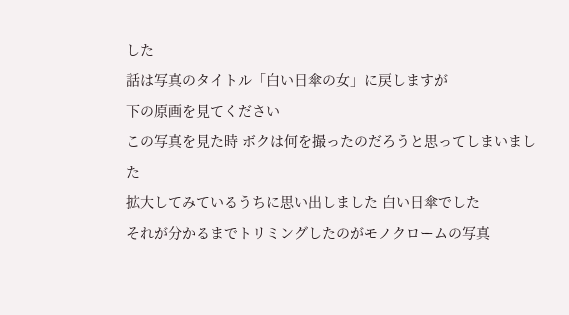した
話は写真のタイトル「白い日傘の女」に戻しますが
下の原画を見てください
この写真を見た時 ボクは何を撮ったのだろうと思ってしまいました
拡大してみているうちに思い出しました 白い日傘でした
それが分かるまでトリミングしたのがモノクロームの写真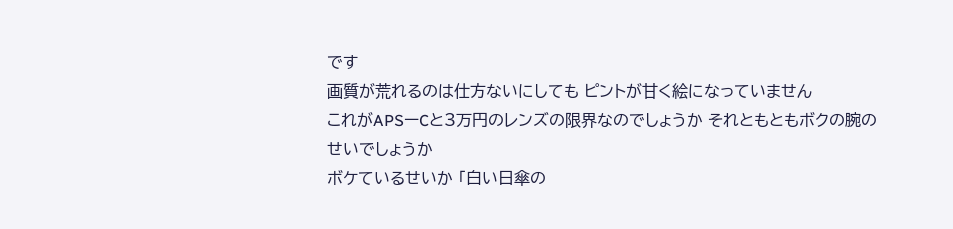です
画質が荒れるのは仕方ないにしても ピントが甘く絵になっていません
これがAPSーCと3万円のレンズの限界なのでしょうか それともともボクの腕のせいでしょうか
ボケているせいか 「白い日傘の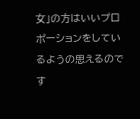女」の方はいいプロポーションをしているようの思えるのです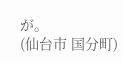が。
(仙台市 国分町)